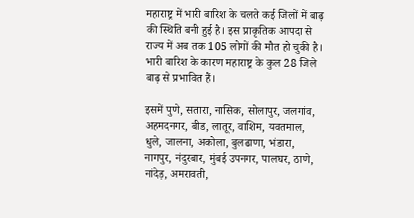महाराष्ट्र में भारी बारिश के चलते कई जिलों में बाढ़ की स्थिति बनी हुई है। इस प्राकृतिक आपदा से राज्य में अब तक 105 लोगों की मौत हो चुकी है। भारी बारिश के कारण महाराष्ट्र के कुल 28 जिले बाढ़ से प्रभावित हैं।

इसमें पुणे, सतारा, नासिक, सोलापुर, जलगांव, अहमदनगर, बीड, लातूर, वाशिम, यवतमाल, धुले, जालना, अकोला, बुलढाणा, भंडारा, नागपुर, नंदुरबार, मुंबई उपनगर, पालघर, ठाणे, नांदेड़, अमरावती,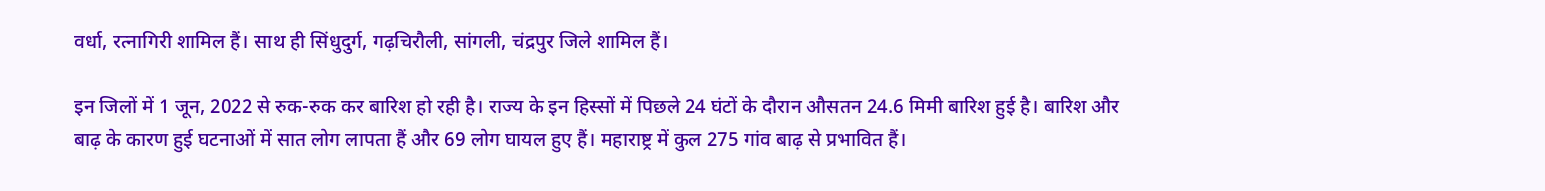वर्धा, रत्नागिरी शामिल हैं। साथ ही सिंधुदुर्ग, गढ़चिरौली, सांगली, चंद्रपुर जिले शामिल हैं।

इन जिलों में 1 जून, 2022 से रुक-रुक कर बारिश हो रही है। राज्य के इन हिस्सों में पिछले 24 घंटों के दौरान औसतन 24.6 मिमी बारिश हुई है। बारिश और बाढ़ के कारण हुई घटनाओं में सात लोग लापता हैं और 69 लोग घायल हुए हैं। महाराष्ट्र में कुल 275 गांव बाढ़ से प्रभावित हैं।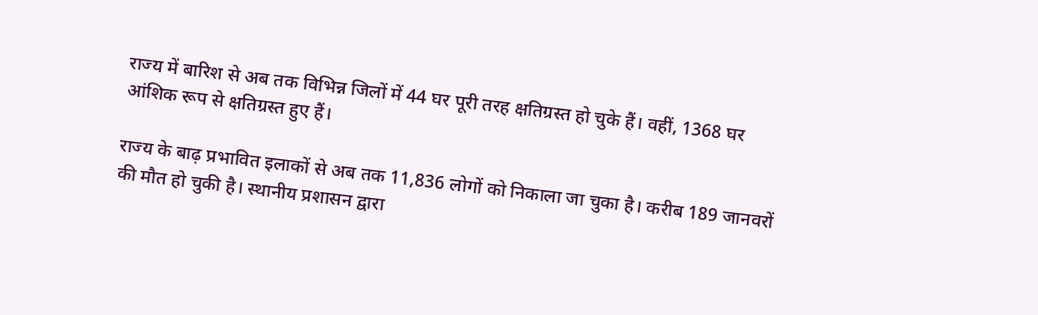राज्य में बारिश से अब तक विभिन्न जिलों में 44 घर पूरी तरह क्षतिग्रस्त हो चुके हैं। वहीं, 1368 घर आंशिक रूप से क्षतिग्रस्त हुए हैं।

राज्य के बाढ़ प्रभावित इलाकों से अब तक 11,836 लोगों को निकाला जा चुका है। करीब 189 जानवरों की मौत हो चुकी है। स्थानीय प्रशासन द्वारा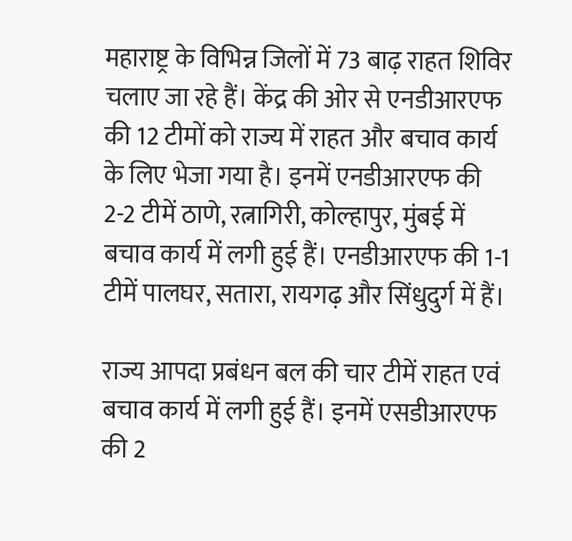महाराष्ट्र के विभिन्न जिलों में 73 बाढ़ राहत शिविर चलाए जा रहे हैं। केंद्र की ओर से एनडीआरएफ की 12 टीमों को राज्य में राहत और बचाव कार्य के लिए भेजा गया है। इनमें एनडीआरएफ की 2-2 टीमें ठाणे, रत्नागिरी, कोल्हापुर, मुंबई में बचाव कार्य में लगी हुई हैं। एनडीआरएफ की 1-1 टीमें पालघर, सतारा, रायगढ़ और सिंधुदुर्ग में हैं।

राज्य आपदा प्रबंधन बल की चार टीमें राहत एवं बचाव कार्य में लगी हुई हैं। इनमें एसडीआरएफ की 2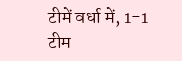टीमें वर्धा में, 1-1 टीम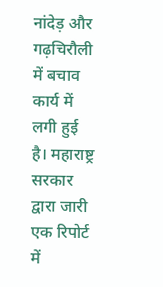नांदेड़ और गढ़चिरौली में बचाव कार्य में लगी हुई है। महाराष्ट्र सरकार द्वारा जारी एक रिपोर्ट में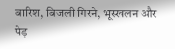बारिश, बिजली गिरने, भूस्खलन और पेड़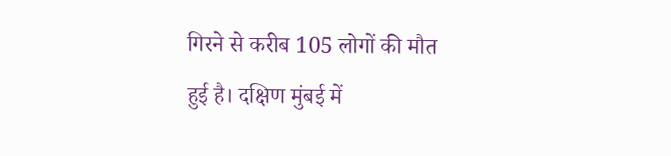गिरने से करीब 105 लोगों की मौत हुई है। दक्षिण मुंबई में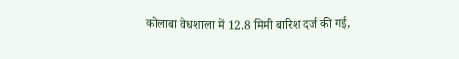कोलाबा वेधशाला में 12.8 मिमी बारिश दर्ज की गई,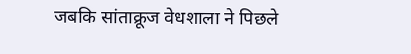जबकि सांताक्रूज वेधशाला ने पिछले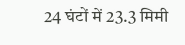24 घंटों में 23.3 मिमी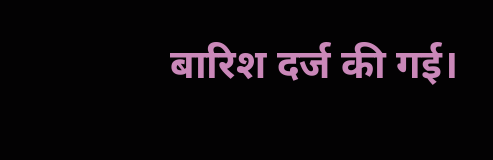बारिश दर्ज की गई।